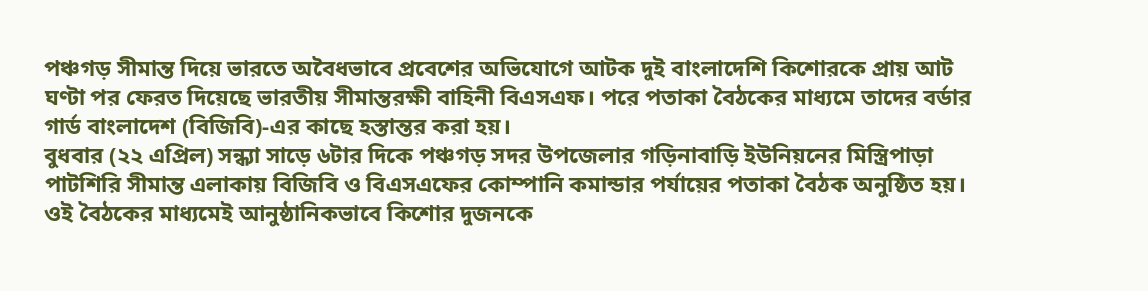পঞ্চগড় সীমান্ত দিয়ে ভারতে অবৈধভাবে প্রবেশের অভিযোগে আটক দুই বাংলাদেশি কিশোরকে প্রায় আট ঘণ্টা পর ফেরত দিয়েছে ভারতীয় সীমান্তরক্ষী বাহিনী বিএসএফ। পরে পতাকা বৈঠকের মাধ্যমে তাদের বর্ডার গার্ড বাংলাদেশ (বিজিবি)-এর কাছে হস্তান্তর করা হয়।
বুধবার (২২ এপ্রিল) সন্ধ্যা সাড়ে ৬টার দিকে পঞ্চগড় সদর উপজেলার গড়িনাবাড়ি ইউনিয়নের মিস্ত্রিপাড়া পাটশিরি সীমান্ত এলাকায় বিজিবি ও বিএসএফের কোম্পানি কমান্ডার পর্যায়ের পতাকা বৈঠক অনুষ্ঠিত হয়। ওই বৈঠকের মাধ্যমেই আনুষ্ঠানিকভাবে কিশোর দুজনকে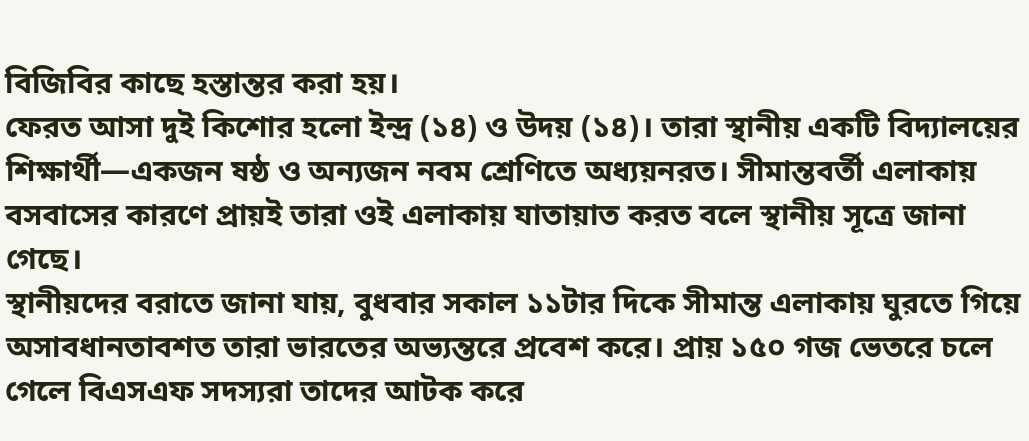বিজিবির কাছে হস্তান্তর করা হয়।
ফেরত আসা দুই কিশোর হলো ইন্দ্র (১৪) ও উদয় (১৪)। তারা স্থানীয় একটি বিদ্যালয়ের শিক্ষার্থী—একজন ষষ্ঠ ও অন্যজন নবম শ্রেণিতে অধ্যয়নরত। সীমান্তবর্তী এলাকায় বসবাসের কারণে প্রায়ই তারা ওই এলাকায় যাতায়াত করত বলে স্থানীয় সূত্রে জানা গেছে।
স্থানীয়দের বরাতে জানা যায়, বুধবার সকাল ১১টার দিকে সীমান্ত এলাকায় ঘুরতে গিয়ে অসাবধানতাবশত তারা ভারতের অভ্যন্তরে প্রবেশ করে। প্রায় ১৫০ গজ ভেতরে চলে গেলে বিএসএফ সদস্যরা তাদের আটক করে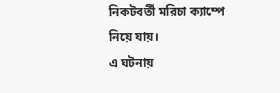নিকটবর্তী মরিচা ক্যাম্পে নিয়ে যায়।
এ ঘটনায়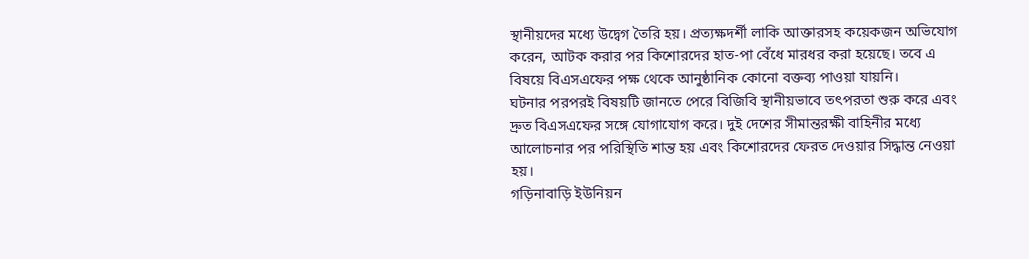স্থানীয়দের মধ্যে উদ্বেগ তৈরি হয়। প্রত্যক্ষদর্শী লাকি আক্তারসহ কয়েকজন অভিযোগ করেন, আটক করার পর কিশোরদের হাত-পা বেঁধে মারধর করা হয়েছে। তবে এ বিষয়ে বিএসএফের পক্ষ থেকে আনুষ্ঠানিক কোনো বক্তব্য পাওয়া যায়নি।
ঘটনার পরপরই বিষয়টি জানতে পেরে বিজিবি স্থানীয়ভাবে তৎপরতা শুরু করে এবং দ্রুত বিএসএফের সঙ্গে যোগাযোগ করে। দুই দেশের সীমান্তরক্ষী বাহিনীর মধ্যে আলোচনার পর পরিস্থিতি শান্ত হয় এবং কিশোরদের ফেরত দেওয়ার সিদ্ধান্ত নেওয়া হয়।
গড়িনাবাড়ি ইউনিয়ন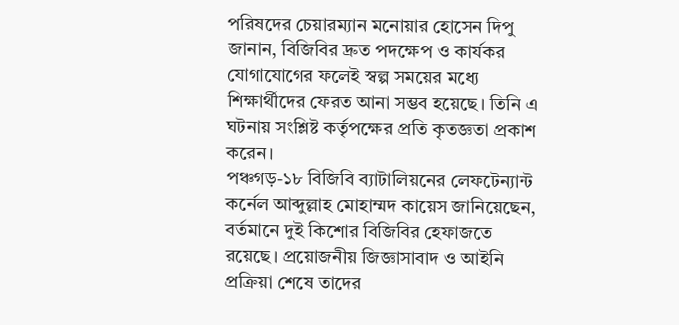পরিষদের চেয়ারম্যান মনোয়ার হোসেন দিপু জানান, বিজিবির দ্রুত পদক্ষেপ ও কার্যকর যোগাযোগের ফলেই স্বল্প সময়ের মধ্যে শিক্ষার্থীদের ফেরত আনা সম্ভব হয়েছে। তিনি এ ঘটনায় সংশ্লিষ্ট কর্তৃপক্ষের প্রতি কৃতজ্ঞতা প্রকাশ করেন।
পঞ্চগড়-১৮ বিজিবি ব্যাটালিয়নের লেফটেন্যান্ট কর্নেল আব্দুল্লাহ মোহাম্মদ কায়েস জানিয়েছেন, বর্তমানে দুই কিশোর বিজিবির হেফাজতে রয়েছে। প্রয়োজনীয় জিজ্ঞাসাবাদ ও আইনি প্রক্রিয়া শেষে তাদের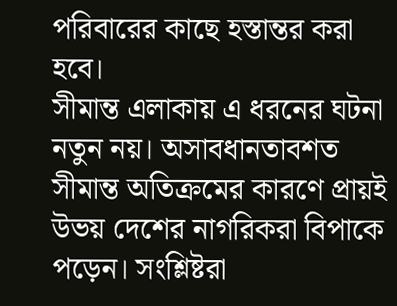পরিবারের কাছে হস্তান্তর করা হবে।
সীমান্ত এলাকায় এ ধরনের ঘটনা নতুন নয়। অসাবধানতাবশত সীমান্ত অতিক্রমের কারণে প্রায়ই উভয় দেশের নাগরিকরা বিপাকে পড়েন। সংশ্লিষ্টরা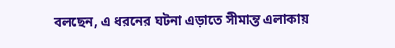বলছেন, এ ধরনের ঘটনা এড়াতে সীমান্ত এলাকায়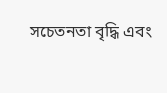সচেতনতা বৃদ্ধি এবং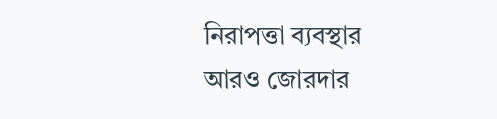নিরাপত্তা ব্যবস্থার আরও জোরদার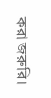করা জরুরি।